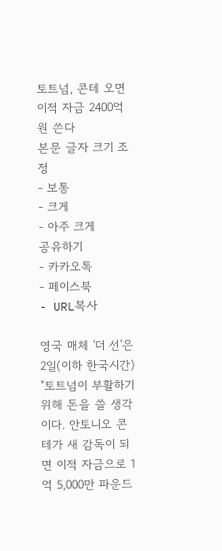토트넘, 콘테 오면 이적 자금 2400억원 쓴다
본문 글자 크기 조정
- 보통
- 크게
- 아주 크게
공유하기
- 카카오톡
- 페이스북
- URL복사

영국 매체 '더 선'은 2일(이하 한국시간) "토트넘이 부활하기 위해 돈을 쓸 생각이다. 안토니오 콘테가 새 감독이 되면 이적 자금으로 1억 5,000만 파운드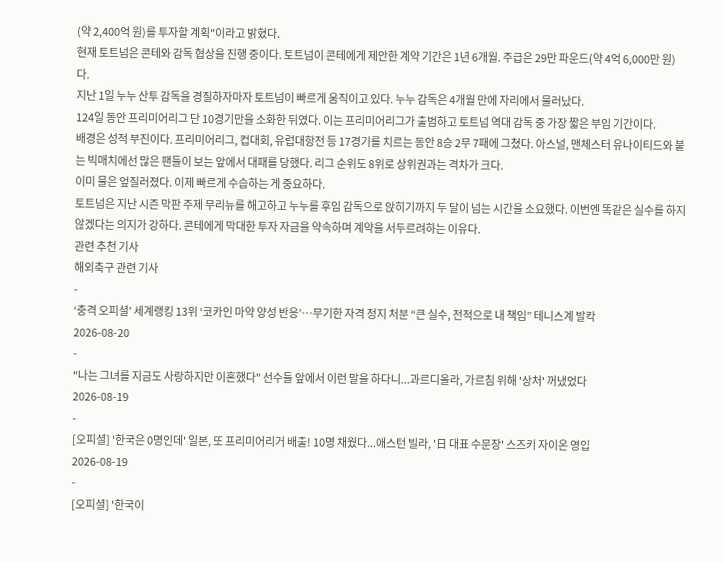(약 2,400억 원)를 투자할 계획"이라고 밝혔다.
현재 토트넘은 콘테와 감독 협상을 진행 중이다. 토트넘이 콘테에게 제안한 계약 기간은 1년 6개월. 주급은 29만 파운드(약 4억 6,000만 원)다.
지난 1일 누누 산투 감독을 경질하자마자 토트넘이 빠르게 움직이고 있다. 누누 감독은 4개월 만에 자리에서 물러났다.
124일 동안 프리미어리그 단 10경기만을 소화한 뒤였다. 이는 프리미어리그가 출범하고 토트넘 역대 감독 중 가장 짧은 부임 기간이다.
배경은 성적 부진이다. 프리미어리그, 컵대회, 유럽대항전 등 17경기를 치르는 동안 8승 2무 7패에 그쳤다. 아스널, 맨체스터 유나이티드와 붙는 빅매치에선 많은 팬들이 보는 앞에서 대패를 당했다. 리그 순위도 8위로 상위권과는 격차가 크다.
이미 물은 엎질러졌다. 이제 빠르게 수습하는 게 중요하다.
토트넘은 지난 시즌 막판 주제 무리뉴를 해고하고 누누를 후임 감독으로 앉히기까지 두 달이 넘는 시간을 소요했다. 이번엔 똑같은 실수를 하지 않겠다는 의지가 강하다. 콘테에게 막대한 투자 자금을 약속하며 계약을 서두르려하는 이유다.
관련 추천 기사
해외축구 관련 기사
-
‘충격 오피셜’ 세계랭킹 13위 ‘코카인 마약 양성 반응’…무기한 자격 정지 처분 “큰 실수, 전적으로 내 책임” 테니스계 발칵
2026-08-20
-
"나는 그녀를 지금도 사랑하지만 이혼했다" 선수들 앞에서 이런 말을 하다니...과르디올라, 가르침 위해 '상처' 꺼냈었다
2026-08-19
-
[오피셜] '한국은 0명인데' 일본, 또 프리미어리거 배출! 10명 채웠다...애스턴 빌라, '日 대표 수문장' 스즈키 자이온 영입
2026-08-19
-
[오피셜] '한국이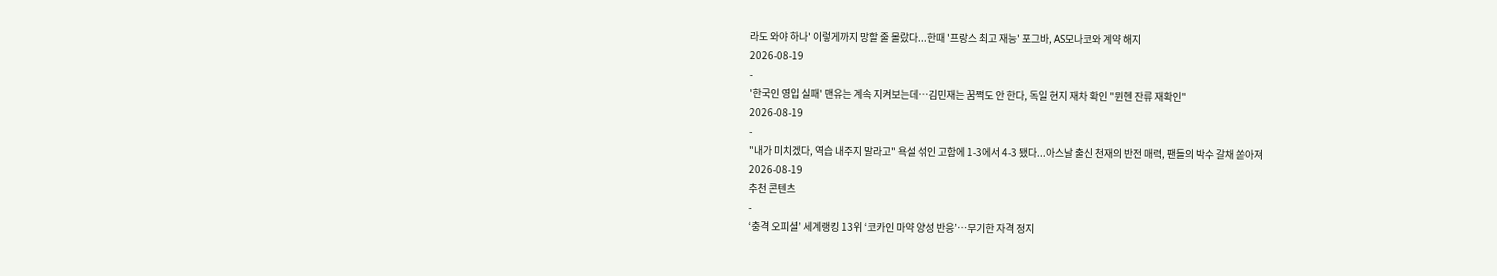라도 와야 하나' 이렇게까지 망할 줄 몰랐다...한때 '프랑스 최고 재능' 포그바, AS모나코와 계약 해지
2026-08-19
-
'한국인 영입 실패' 맨유는 계속 지켜보는데…김민재는 꿈쩍도 안 한다, 독일 현지 재차 확인 "뮌헨 잔류 재확인"
2026-08-19
-
"내가 미치겠다, 역습 내주지 말라고" 욕설 섞인 고함에 1-3에서 4-3 됐다...아스날 출신 천재의 반전 매력, 팬들의 박수 갈채 쏟아져
2026-08-19
추천 콘텐츠
-
‘충격 오피셜’ 세계랭킹 13위 ‘코카인 마약 양성 반응’…무기한 자격 정지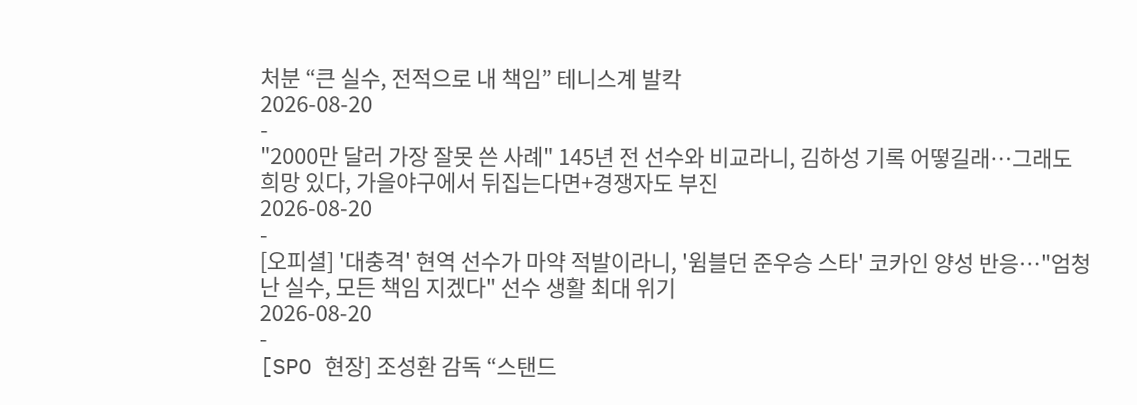처분 “큰 실수, 전적으로 내 책임” 테니스계 발칵
2026-08-20
-
"2000만 달러 가장 잘못 쓴 사례" 145년 전 선수와 비교라니, 김하성 기록 어떻길래…그래도 희망 있다, 가을야구에서 뒤집는다면+경쟁자도 부진
2026-08-20
-
[오피셜] '대충격' 현역 선수가 마약 적발이라니, '윔블던 준우승 스타' 코카인 양성 반응…"엄청난 실수, 모든 책임 지겠다" 선수 생활 최대 위기
2026-08-20
-
[SPO 현장] 조성환 감독 “스탠드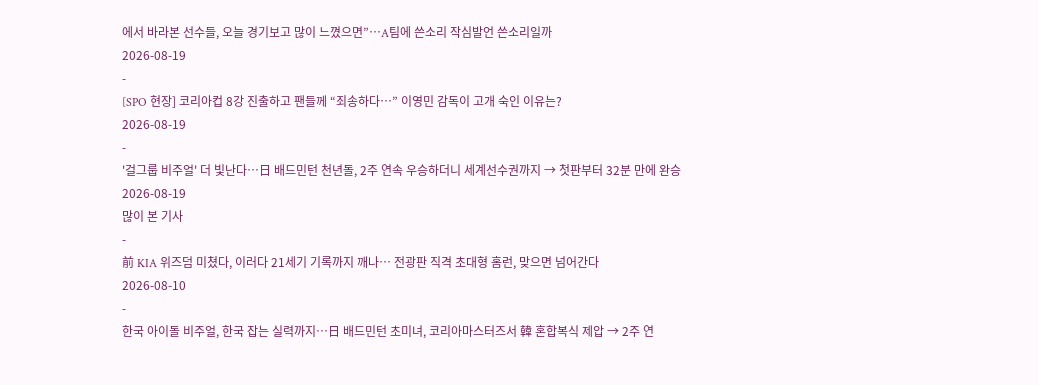에서 바라본 선수들, 오늘 경기보고 많이 느꼈으면”…A팀에 쓴소리 작심발언 쓴소리일까
2026-08-19
-
[SPO 현장] 코리아컵 8강 진출하고 팬들께 “죄송하다…” 이영민 감독이 고개 숙인 이유는?
2026-08-19
-
'걸그룹 비주얼' 더 빛난다…日 배드민턴 천년돌, 2주 연속 우승하더니 세계선수권까지 → 첫판부터 32분 만에 완승
2026-08-19
많이 본 기사
-
前 KIA 위즈덤 미쳤다, 이러다 21세기 기록까지 깨나… 전광판 직격 초대형 홈런, 맞으면 넘어간다
2026-08-10
-
한국 아이돌 비주얼, 한국 잡는 실력까지…日 배드민턴 초미녀, 코리아마스터즈서 韓 혼합복식 제압 → 2주 연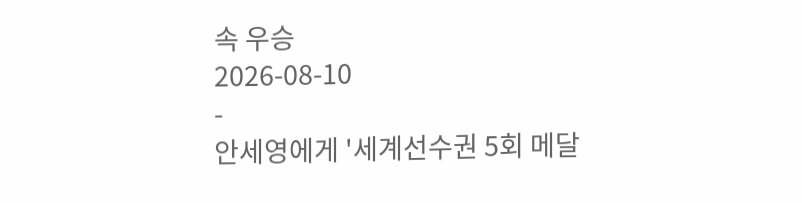속 우승
2026-08-10
-
안세영에게 '세계선수권 5회 메달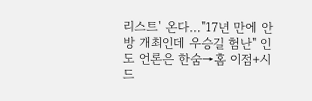리스트' 온다…"17년 만에 안방 개최인데 우승길 험난" 인도 언론은 한숨→홈 이점+시드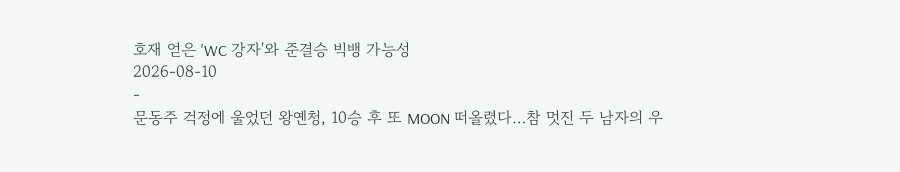호재 얻은 'WC 강자'와 준결승 빅뱅 가능성
2026-08-10
-
문동주 걱정에 울었던 왕옌청, 10승 후 또 MOON 떠올렸다…참 멋진 두 남자의 우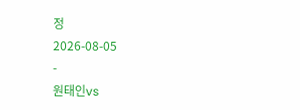정
2026-08-05
-
원태인vs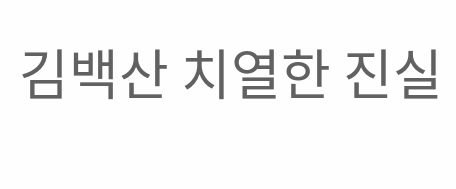김백산 치열한 진실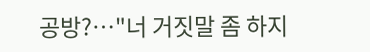공방?…"너 거짓말 좀 하지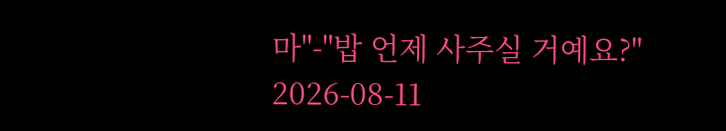마"-"밥 언제 사주실 거예요?"
2026-08-11